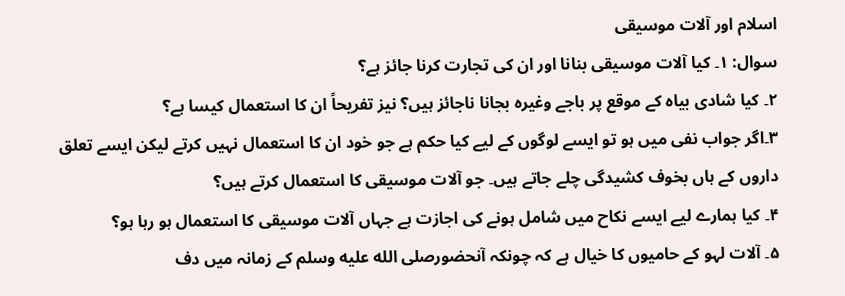اسلام اور آلات موسیقی
سوال: ۱۔ کیا آلات موسیقی بنانا اور ان کی تجارت کرنا جائز ہے؟
۲۔ کیا شادی بیاہ کے موقع پر باجے وغیرہ بجانا ناجائز ہیں؟ نیز تفریحاً ان کا استعمال کیسا ہے؟
۳۔اگر جواب نفی میں ہو تو ایسے لوگوں کے لیے کیا حکم ہے جو خود ان کا استعمال نہیں کرتے لیکن ایسے تعلق داروں کے ہاں بخوف کشیدگی چلے جاتے ہیں۔ جو آلات موسیقی کا استعمال کرتے ہیں؟
۴۔ کیا ہمارے لیے ایسے نکاح میں شامل ہونے کی اجازت ہے جہاں آلات موسیقی کا استعمال ہو رہا ہو؟
۵۔ آلات لہو کے حامیوں کا خیال ہے کہ چونکہ آنحضورصلى الله عليه وسلم کے زمانہ میں دف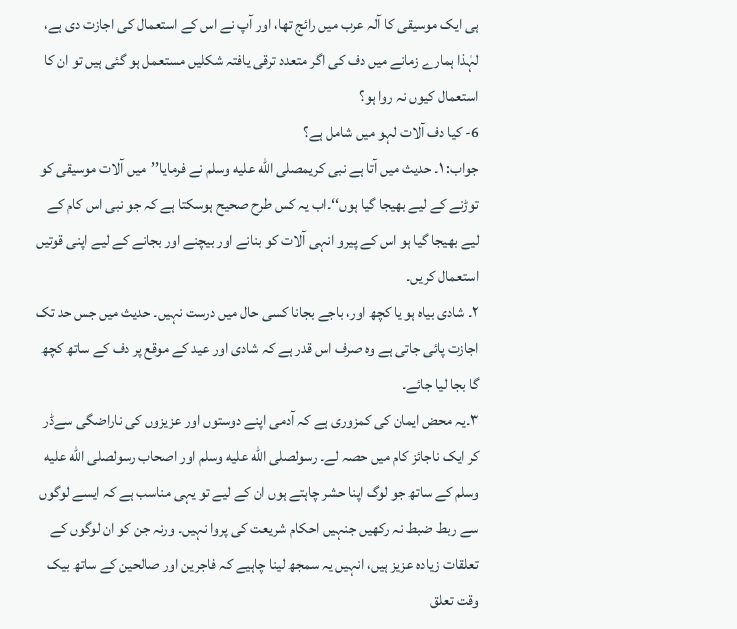ہی ایک موسیقی کا آلہ عرب میں رائج تھا، اور آپ نے اس کے استعمال کی اجازت دی ہے، لہٰذا ہمارے زمانے میں دف کی اگر متعدد ترقی یافتہ شکلیں مستعمل ہو گئی ہیں تو ان کا استعمال کیوں نہ روا ہو؟
6- کیا دف آلات لہو میں شامل ہے؟
جواب: ۱۔ حدیث میں آتا ہے نبی کریمصلى الله عليه وسلم نے فرمایا’’میں آلات موسیقی کو توڑنے کے لیے بھیجا گیا ہوں‘‘۔اب یہ کس طرح صحیح ہوسکتا ہے کہ جو نبی اس کام کے لیے بھیجا گیا ہو اس کے پیرو انہی آلات کو بنانے اور بیچنے اور بجانے کے لیے اپنی قوتیں استعمال کریں۔
۲۔ شادی بیاہ ہو یا کچھ اور، باجے بجانا کسی حال میں درست نہیں۔ حدیث میں جس حد تک اجازت پائی جاتی ہے وہ صرف اس قدر ہے کہ شادی اور عید کے موقع پر دف کے ساتھ کچھ گا بجا لیا جائے۔
۳۔یہ محض ایمان کی کمزوری ہے کہ آدمی اپنے دوستوں اور عزیزوں کی ناراضگی سےڈر کر ایک ناجائز کام میں حصہ لے۔ رسولصلى الله عليه وسلم اور اصحاب رسولصلى الله عليه وسلم کے ساتھ جو لوگ اپنا حشر چاہتے ہوں ان کے لیے تو یہی مناسب ہے کہ ایسے لوگوں سے ربط ضبط نہ رکھیں جنہیں احکام شریعت کی پروا نہیں۔ ورنہ جن کو ان لوگوں کے تعلقات زیادہ عزیز ہیں، انہیں یہ سمجھ لینا چاہیے کہ فاجرین اور صالحین کے ساتھ بیک وقت تعلق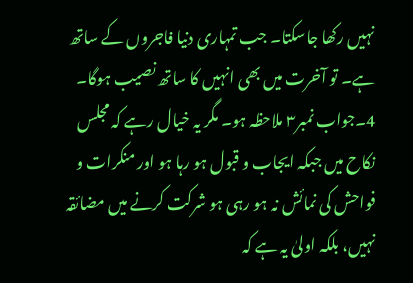نہیں رکھا جاسکتا۔ جب تمہاری دنیا فاجروں کے ساتھ ہے۔ تو آخرت میں بھی انہیں کا ساتھ نصیب ہوگا۔
4۔جواب نمبر۳ ملاحظہ ہو۔ مگر یہ خیال رہے کہ مجلس نکاح میں جبکہ ایجاب و قبول ہو رہا ہو اور منکرات و فواحش کی نمائش نہ ہو رہی ہو شرکت کرنے میں مضائقہ نہیں، بلکہ اولیٰ یہ ہے کہ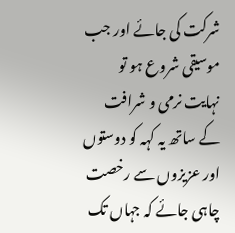شرکت کی جائے اور جب موسیقی شروع ہو تو نہایت نرمی و شرافت کے ساتھ یہ کہہ کو دوستوں اور عزیزوں سے رخصت چاہی جائے کہ جہاں تک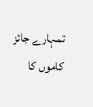تمہارے جائز کاموں کا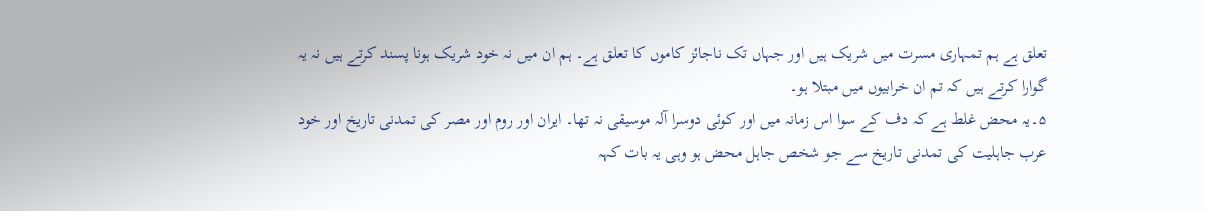تعلق ہے ہم تمہاری مسرت میں شریک ہیں اور جہاں تک ناجائز کاموں کا تعلق ہے۔ ہم ان میں نہ خود شریک ہونا پسند کرتے ہیں نہ یہ گوارا کرتے ہیں کہ تم ان خرابیوں میں مبتلا ہو۔
۵۔یہ محض غلط ہے کہ دف کے سوا اس زمانہ میں اور کوئی دوسرا آلہ موسیقی نہ تھا۔ ایران اور روم اور مصر کی تمدنی تاریخ اور خود عرب جاہلیت کی تمدنی تاریخ سے جو شخص جاہل محض ہو وہی یہ بات کہہ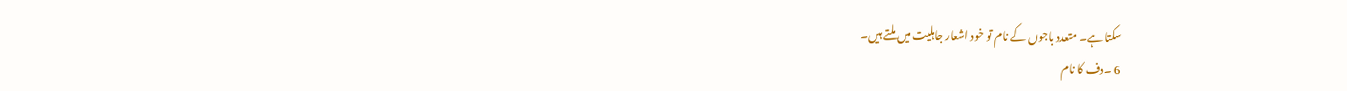سکتا ہے۔ متعدد باجوں کے نام تو خود اشعار جاہلیت میں ملتے ہیں۔
6 ۔دف کا نام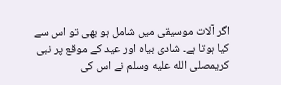اگر آلات موسیقی میں شامل ہو بھی تو اس سے کیا ہوتا ہے۔ شادی بیاہ اور عید کے موقع پر نبی کریمصلى الله عليه وسلم نے اس کی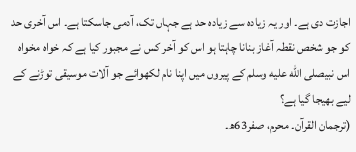اجازت دی ہے۔ اور یہ زیادہ سے زیادہ حد ہے جہاں تک، آدمی جاسکتا ہے۔ اس آخری حد کو جو شخص نقطہ آغاز بنانا چاہتا ہو اس کو آخر کس نے مجبور کیا ہے کہ خواہ مخواہ اس نبیصلى الله عليه وسلم کے پیروں میں اپنا نام لکھوائے جو آلات موسیقی توڑنے کے لیے بھیجا گیا ہے؟
(ترجمان القرآن۔ محرم، صفر63ھ۔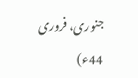جنوری، فروری 44ء)